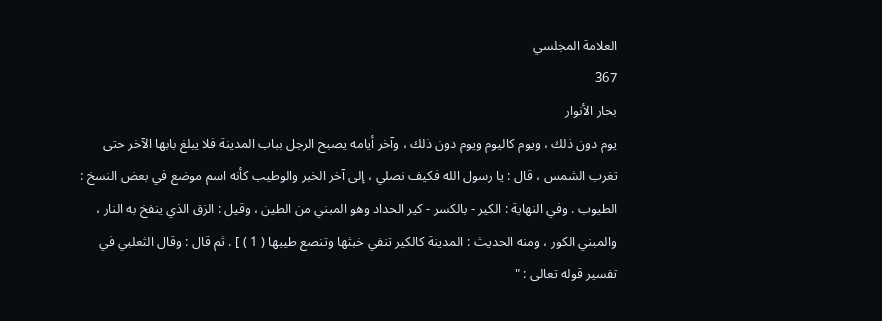العلامة المجلسي
367
بحار الأنوار
يوم دون ذلك ، ويوم كاليوم ويوم دون ذلك ، وآخر أيامه يصبح الرجل بباب المدينة فلا يبلغ بابها الآخر حتى تغرب الشمس ، قال : يا رسول الله فكيف نصلي ، إلى آخر الخبر والوطيب كأنه اسم موضع في بعض النسخ : الطيوب . وفي النهاية : الكير - بالكسر - كير الحداد وهو المبني من الطين ، وقيل : الزق الذي ينفخ به النار ، والمبني الكور ، ومنه الحديث : المدينة كالكير تنفي خبثها وتنصع طيبها ( 1 ) ] . ثم قال : وقال الثعلبي في تفسير قوله تعالى : "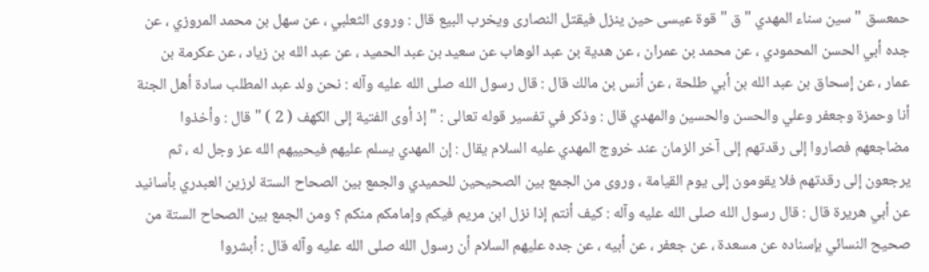حمعسق " سين سناء المهدي " ق " قوة عيسى حين ينزل فيقتل النصارى ويخرب البيع قال : وروى الثعلبي ، عن سهل بن محمد المروزي ، عن جده أبي الحسن المحمودي ، عن محمد بن عمران ، عن هدية بن عبد الوهاب عن سعيد بن عبد الحميد ، عن عبد الله بن زياد ، عن عكرمة بن عمار ، عن إسحاق بن عبد الله بن أبي طلحة ، عن أنس بن مالك قال : قال رسول الله صلى الله عليه وآله : نحن ولد عبد المطلب سادة أهل الجنة أنا وحمزة وجعفر وعلي والحسن والحسين والمهدي قال : وذكر في تفسير قوله تعالى : " إذ أوى الفتية إلى الكهف ( 2 ) " قال : وأخذوا مضاجعهم فصاروا إلى رقدتهم إلى آخر الزمان عند خروج المهدي عليه السلام يقال : إن المهدي يسلم عليهم فيحييهم الله عز وجل له ، ثم يرجعون إلى رقدتهم فلا يقومون إلى يوم القيامة ، وروى من الجمع بين الصحيحين للحميدي والجمع بين الصحاح الستة لرزين العبدري بأسانيد عن أبي هريرة قال : قال رسول الله صلى الله عليه وآله : كيف أنتم إذا نزل ابن مريم فيكم وإمامكم منكم ؟ ومن الجمع بين الصحاح الستة من صحيح النسائي بإسناده عن مسعدة ، عن جعفر ، عن أبيه ، عن جده عليهم السلام أن رسول الله صلى الله عليه وآله قال : أبشروا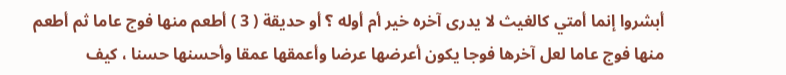أبشروا إنما أمتي كالغيث لا يدرى آخره خير أم أوله ؟ أو حديقة ( 3 ) أطعم منها فوج عاما ثم أطعم منها فوج عاما لعل آخرها فوجا يكون أعرضها عرضا وأعمقها عمقا وأحسنها حسنا ، كيف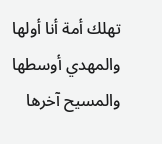تهلك أمة أنا أولها والمهدي أوسطها والمسيح آخرها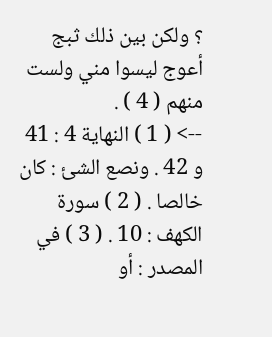؟ ولكن بين ذلك ثبج أعوج ليسوا مني ولست منهم ( 4 ) .
--> ( 1 ) النهاية 4 : 41 و 42 . ونصع الشئ : كان خالصا . ( 2 ) سورة الكهف : 10 . ( 3 ) في المصدر : أو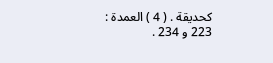كحديقة . ( 4 ) العمدة : 223 و 234 .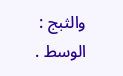والثبج : الوسط .